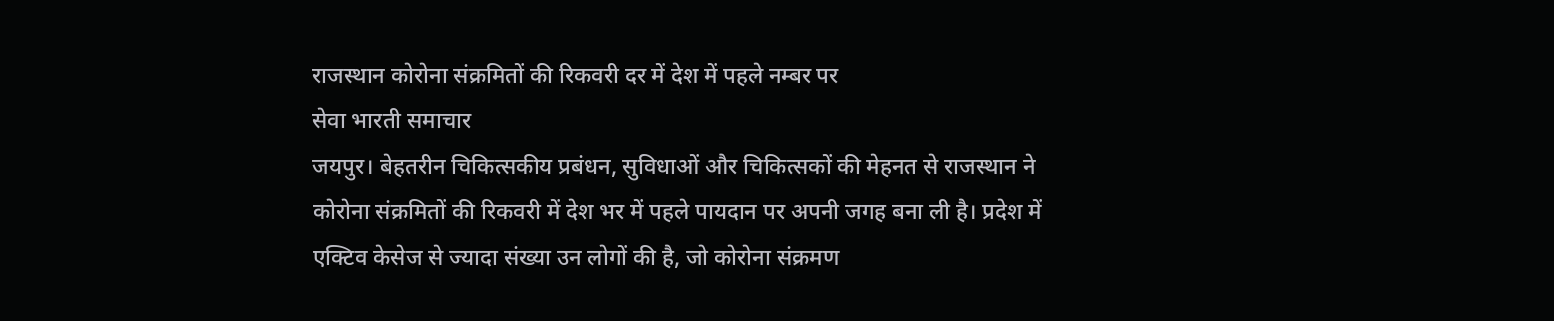राजस्थान कोरोना संक्रमितों की रिकवरी दर में देश में पहले नम्बर पर
सेवा भारती समाचार
जयपुर। बेहतरीन चिकित्सकीय प्रबंधन, सुविधाओं और चिकित्सकों की मेहनत से राजस्थान ने कोरोना संक्रमितों की रिकवरी में देश भर में पहले पायदान पर अपनी जगह बना ली है। प्रदेश में एक्टिव केसेज से ज्यादा संख्या उन लोगों की है, जो कोरोना संक्रमण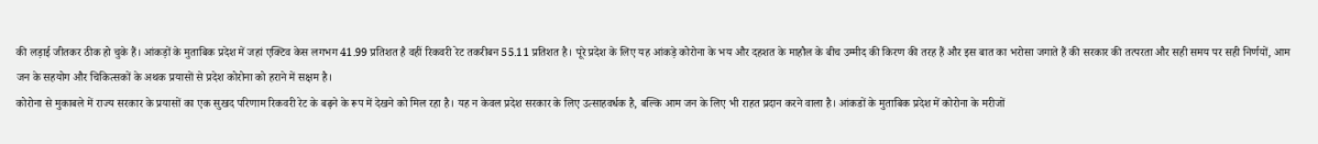की लड़ाई जीतकर ठीक हो चुके हैं। आंकड़ों के मुताबिक प्रदेश में जहां एक्टिव केस लगभग 41.99 प्रतिशत है वहीं रिकवरी रेट तकरीबन 55.11 प्रतिशत है। पूरे प्रदेश के लिए यह आंकड़े कोरोना के भय और दहशत के माहौल के बीच उम्मीद की किरण की तरह हैं और इस बात का भरोसा जगाते हैं की सरकार की तत्परता और सही समय पर सही निर्णयों, आम जन के सहयोग और चिकित्सकों के अथक प्रयासों से प्रदेश कोरोना को हराने में सक्षम है।
कोरोना से मुकाबले में राज्य सरकार के प्रयासों का एक सुखद परिणाम रिकवरी रेट के बढ़ने के रूप में देखने को मिल रहा है। यह न केवल प्रदेश सरकार के लिए उत्साहवर्धक है, बल्कि आम जन के लिए भी राहत प्रदान करने वाला है। आंकडों के मुताबिक प्रदेश में कोरोना के मरीजों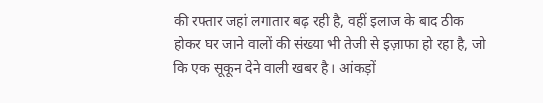की रफ्तार जहां लगातार बढ़ रही है, वहीं इलाज के बाद ठीक होकर घर जाने वालों की संख्या भी तेजी से इज़ाफा हो रहा है, जो कि एक सूकून देने वाली खबर है। आंकड़ों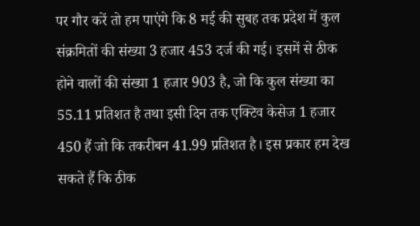पर गौर करें तो हम पाएंगे कि 8 मई की सुबह तक प्रदेश में कुल संक्रमितों की संख्या 3 हजार 453 दर्ज की गई। इसमें से ठीक होने वालों की संख्या 1 हजार 903 है, जो कि कुल संख्या का 55.11 प्रतिशत है तथा इसी दिन तक एक्टिव केसेज 1 हजार 450 हैं जो कि तकरीबन 41.99 प्रतिशत है। इस प्रकार हम देख सकते हैं कि ठीक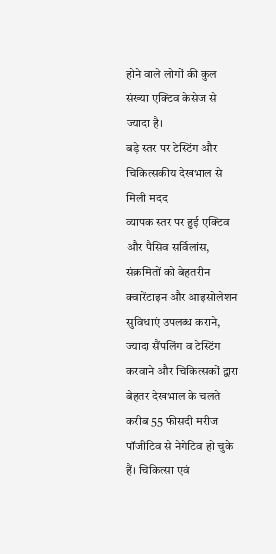होने वाले लोगों की कुल संख्या एक्टिव केसेज से ज्यादा है।
बड़े स्तर पर टेस्टिंग और चिकित्सकीय देखभाल से मिली मदद
व्यापक स्तर पर हुई एक्टिव और पैसिव सर्विलांस, संक्रमितों को बेहतरीन क्वारेंटाइन और आइसोलेशन सुविधाएं उपलब्ध कराने, ज्यादा सैंपलिंग व टेस्टिंग करवाने और चिकित्सकों द्वारा बेहतर देखभाल के चलते करीब 55 फीसदी मरीज पॉजीटिव से नेगेटिव हो चुके हैं। चिकित्सा एवं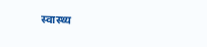स्वास्थ्य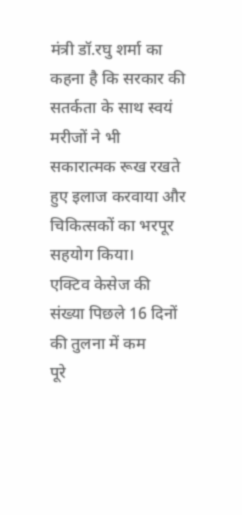मंत्री डॉ.रघु शर्मा का कहना है कि सरकार की सतर्कता के साथ स्वयं मरीजों ने भी सकारात्मक रूख रखते हुए इलाज करवाया और चिकित्सकों का भरपूर सहयोग किया।
एक्टिव केसेज की संख्या पिछले 16 दिनों की तुलना में कम
पूरे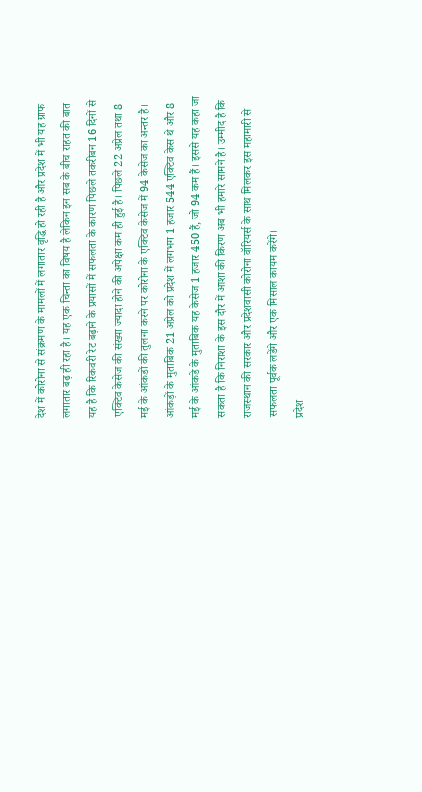देश में कोरोना से संक्रमण के मामलों में लगातार वृद्धि हो रही है और प्रदेश में भी यह ग्राफ लगातार बढ़ ही रहा है। यह एक चिन्ता का विषय है लेकिन इन सब के बीच राहत की बात यह है कि रिकवरी रेट बढ़ाने के प्रयासों में सफलता के कारण पिछले तकरीबन 16 दिनों से एक्टिव केसेज की संख्या ज्यादा होने की अपेक्षा कम ही हुई है। पिछले 22 अप्रेल तथा 8 मई के आंकडों की तुलना करने पर कोरोना के एक्टिव केसेज में 94 केसेज का अन्तर है। आंकड़ों के मुताबिक 21 अप्रेल को प्रदेश में लगभग 1 हजार 544 एक्टिव केस थे और 8 मई के आंकडे के मुताबिक यह केसेज 1 हजार 450 हैं, जो 94 कम हैं। इससे यह कहा जा सकता है कि निराशा के इस दौर में आशा की किरण अब भी हमारे सामने है। उम्मीद है कि राजस्थान की सरकार और प्रदेशवासी कोरोना वॉरियर्स के साथ मिलकर इस महामारी से सफलता पूर्वक लडेंगे और एक मिसाल कायम करेंगे।
प्रदेश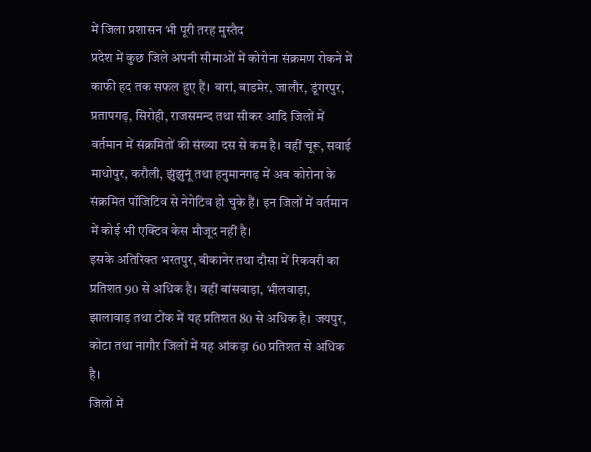में जिला प्रशासन भी पूरी तरह मुस्तैद
प्रदेश में कुछ जिले अपनी सीमाओं में कोरोना संक्रमण रोकने में काफी हद तक सफल हुए हैं। बारां, बाडमेर, जालौर, डूंगरपुर, प्रतापगढ़, सिरोही, राजसमन्द तथा सीकर आदि जिलों में वर्तमान में संक्रमितों की संख्या दस से कम है। वहीं चूरू, सवाई माधोपुर, करौली, झुंझुनूं तथा हनुमानगढ़ में अब कोरोना के संक्रमित पॉजिटिव से नेगेटिव हो चुके हैं। इन जिलों में वर्तमान में कोई भी एक्टिव केस मौजूद नहीं है।
इसके अतिरिक्त भरतपुर, बीकानेर तथा दौसा में रिकवरी का प्रतिशत 90 से अधिक है। वहीं बांसवाड़ा, भीलवाड़ा, झालावाड़ तथा टोंक में यह प्रतिशत 80 से अधिक है। जयपुर, कोटा तथा नागौर जिलों में यह आंकड़ा 60 प्रतिशत से अधिक है।
जिलों में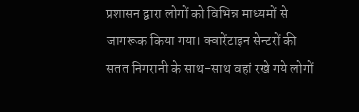प्रशासन द्वारा लोगों को विभिन्न माध्यमों से जागरूक किया गया। क्वारेंटाइन सेन्टरों की सतत निगरानी के साथ-साथ वहां रखे गये लोगों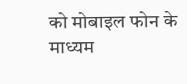को मोबाइल फोन के माध्यम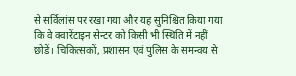से सर्विलांस पर रखा गया और यह सुनिश्चित किया गया कि वे क्वारेंटाइन सेन्टर को किसी भी स्थिति में नहीं छोडें। चिकित्सकों, प्रशासन एवं पुलिस के समन्वय से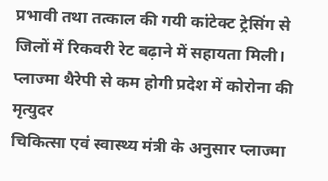प्रभावी तथा तत्काल की गयी कांटेक्ट ट्रेसिंग से जिलों में रिकवरी रेट बढ़ाने में सहायता मिली।
प्लाज्मा थैरेपी से कम होगी प्रदेश में कोरोना की मृत्युदर
चिकित्सा एवं स्वास्थ्य मंत्री के अनुसार प्लाज्मा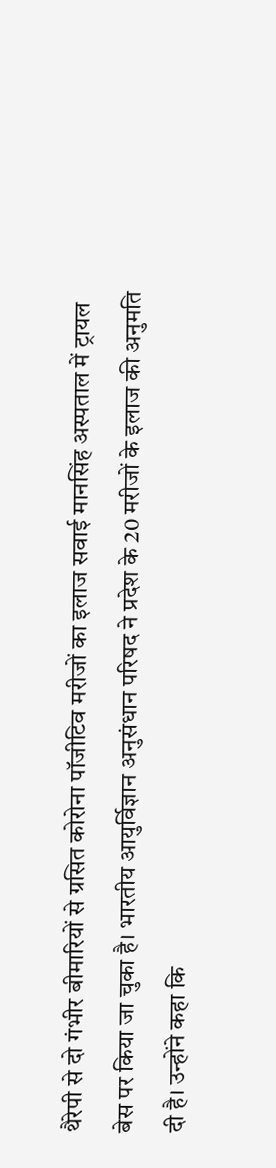थैरेपी से दो गंभीर बीमारियों से ग्रसित कोरोना पॉजीटिव मरीजों का इलाज सवाई मानसिंह अस्पताल में ट्रायल बेस पर किया जा चुका है। भारतीय आयुर्विज्ञान अनुसंधान परिषद ने प्रदेश के 20 मरीजों के इलाज की अनुमति दी है। उन्होंने कहा कि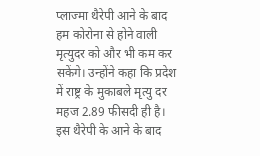प्लाज्मा थैरेपी आने के बाद हम कोरोना से होने वाली मृत्युदर को और भी कम कर सकेंगे। उन्होंने कहा कि प्रदेश में राष्ट्र के मुकाबले मृत्यु दर महज 2.89 फीसदी ही है। इस थैरेपी के आने के बाद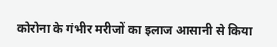कोरोना के गंभीर मरीजों का इलाज आसानी से किया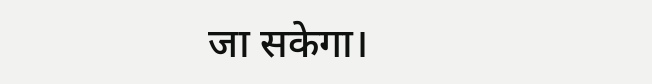जा सकेगा।